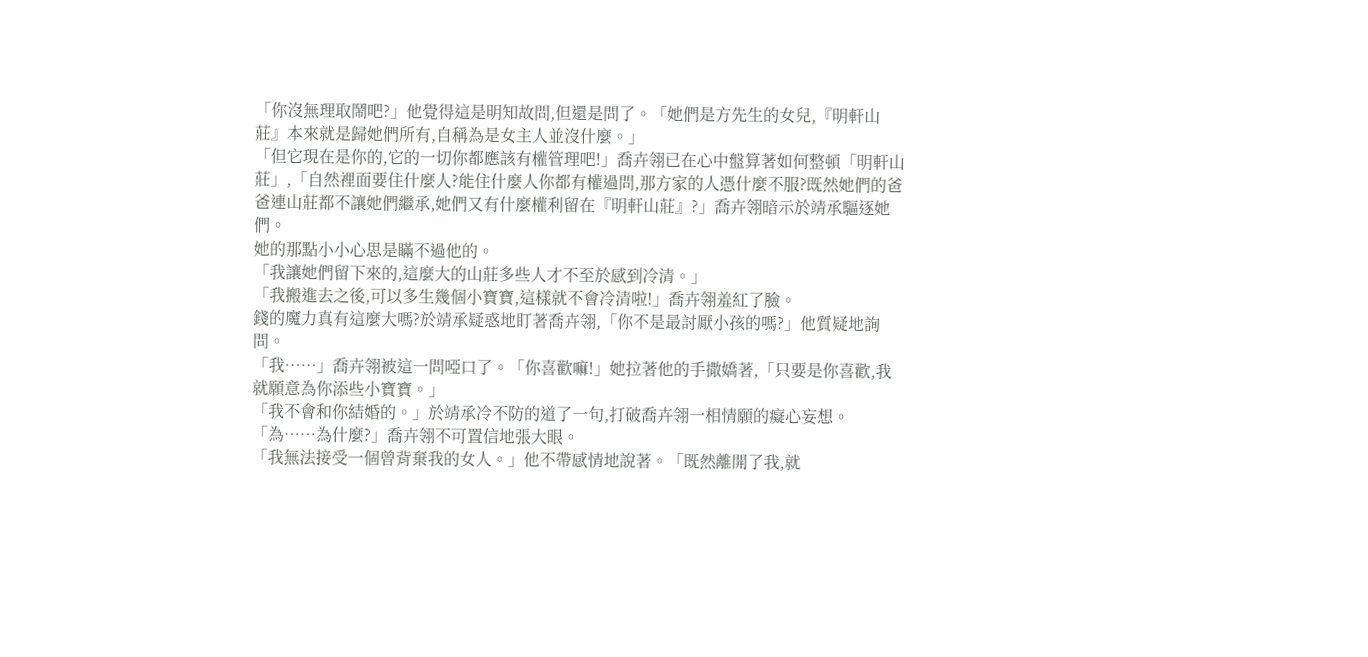「你沒無理取鬧吧?」他覺得這是明知故問,但還是問了。「她們是方先生的女兒,『明軒山莊』本來就是歸她們所有,自稱為是女主人並沒什麼。」
「但它現在是你的,它的一切你都應該有權管理吧!」喬卉翎已在心中盤算著如何整頓「明軒山莊」,「自然裡面要住什麼人?能住什麼人你都有權過問,那方家的人憑什麼不服?既然她們的爸爸連山莊都不讓她們繼承,她們又有什麼權利留在『明軒山莊』?」喬卉翎暗示於靖承驅逐她們。
她的那點小小心思是瞞不過他的。
「我讓她們留下來的,這麼大的山莊多些人才不至於感到冷清。」
「我搬進去之後,可以多生幾個小寶寶,這樣就不會冷清啦!」喬卉翎羞紅了臉。
錢的魔力真有這麼大嗎?於靖承疑惑地盯著喬卉翎,「你不是最討厭小孩的嗎?」他質疑地詢問。
「我……」喬卉翎被這一問啞口了。「你喜歡嘛!」她拉著他的手撒嬌著,「只要是你喜歡,我就願意為你添些小寶寶。」
「我不會和你結婚的。」於靖承冷不防的道了一句,打破喬卉翎一相情願的癡心妄想。
「為……為什麼?」喬卉翎不可置信地張大眼。
「我無法接受一個曾背棄我的女人。」他不帶感情地說著。「既然離開了我,就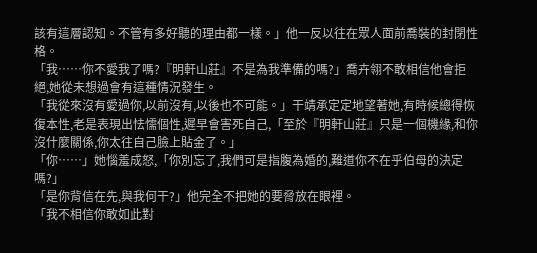該有這層認知。不管有多好聽的理由都一樣。」他一反以往在眾人面前喬裝的封閉性格。
「我……你不愛我了嗎?『明軒山莊』不是為我準備的嗎?」喬卉翎不敢相信他會拒絕,她從未想過會有這種情況發生。
「我從來沒有愛過你,以前沒有,以後也不可能。」干靖承定定地望著她,有時候總得恢復本性,老是表現出怯懦個性,遲早會害死自己,「至於『明軒山莊』只是一個機緣,和你沒什麼關係,你太往自己臉上貼金了。」
「你……」她惱羞成怒,「你別忘了,我們可是指腹為婚的,難道你不在乎伯母的決定嗎?」
「是你背信在先,與我何干?」他完全不把她的要脅放在眼裡。
「我不相信你敢如此對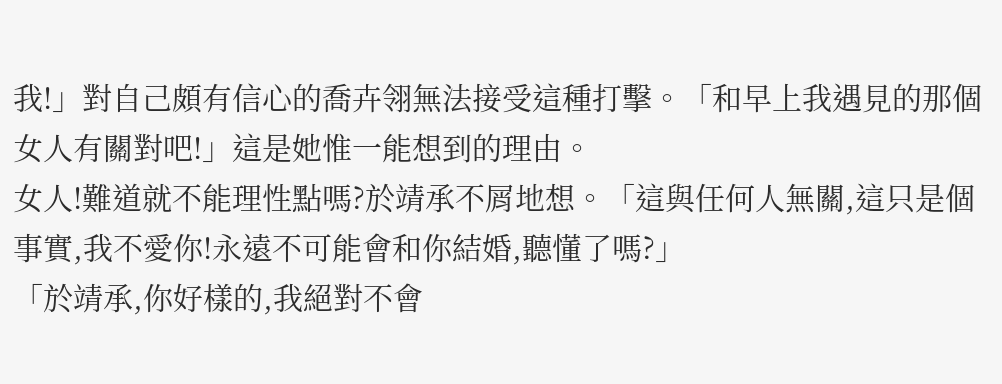我!」對自己頗有信心的喬卉翎無法接受這種打擊。「和早上我遇見的那個女人有關對吧!」這是她惟一能想到的理由。
女人!難道就不能理性點嗎?於靖承不屑地想。「這與任何人無關,這只是個事實,我不愛你!永遠不可能會和你結婚,聽懂了嗎?」
「於靖承,你好樣的,我絕對不會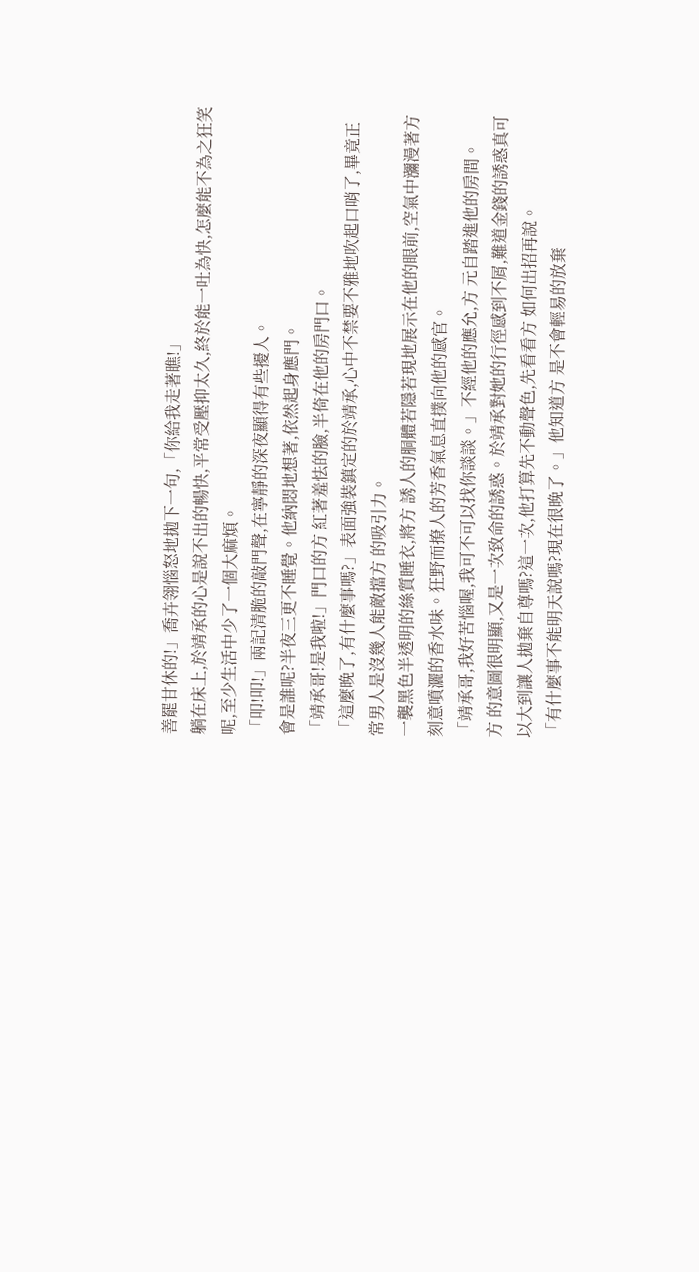善罷甘休的!」喬卉翎惱怒地拋下一句,「你給我走著瞧!」
躺在床上,於靖承的心是說不出的暢快,平常受壓抑太久,終於能一吐為快,怎麼能不為之狂笑呢,至少生活中少了一個大麻煩。
「叩!叩!」兩記清脆的敲門聲,在寧靜的深夜顯得有些擾人。
會是誰呢?半夜三更不睡覺。他納悶地想著,依然起身應門。
「靖承哥!是我啦!」門口的方 紅著羞怯的臉,半倚在他的房門口。
「這麼晚了,有什麼事嗎?」表面強裝鎮定的於靖承,心中不禁要不雅地吹起口哨了,畢竟正常男人是沒幾人能敵擋方 的吸引力。
一襲黑色半透明的絲質睡衣,將方 誘人的胴體若隱若現地展示在他的眼前,空氣中瀰漫著方 刻意噴灑的香水味。狂野而撩人的芳香氣息直撲向他的感官。
「靖承哥,我好苦惱喔,我可不可以找你談談。」不經他的應允,方 元自踏進他的房間。
方 的意圖很明顯,又是一次致命的誘惑。於靖承對她的行徑感到不屑,難道金錢的誘惑真可以大到讓人拋棄自尊嗎?這一次,他打算先不動聲色,先看看方 如何出招再說。
「有什麼事不能明天說嗎?現在很晚了。」他知道方 是不會輕易的放棄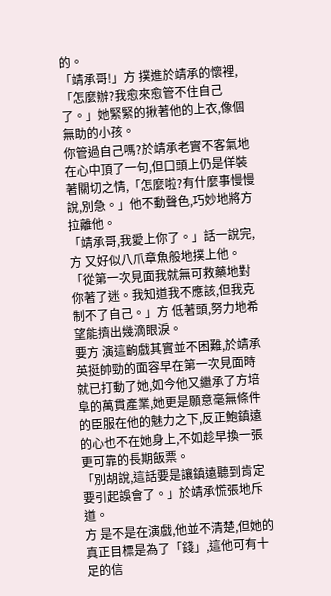的。
「靖承哥!」方 撲進於靖承的懷裡,「怎麼辦?我愈來愈管不住自己了。」她緊緊的揪著他的上衣,像個無助的小孩。
你管過自己嗎?於靖承老實不客氣地在心中頂了一句,但口頭上仍是佯裝著關切之情,「怎麼啦?有什麼事慢慢說,別急。」他不動聲色,巧妙地將方 拉離他。
「靖承哥,我愛上你了。」話一說完,方 又好似八爪章魚般地撲上他。「從第一次見面我就無可救藥地對你著了迷。我知道我不應該,但我克制不了自己。」方 低著頭,努力地希望能擠出幾滴眼淚。
要方 演這齣戲其實並不困難,於靖承英挺帥勁的面容早在第一次見面時就已打動了她,如今他又繼承了方培阜的萬貫產業,她更是願意毫無條件的臣服在他的魅力之下,反正鮑鎮遠的心也不在她身上,不如趁早換一張更可靠的長期飯票。
「別胡說,這話要是讓鎮遠聽到肯定要引起誤會了。」於靖承慌張地斥道。
方 是不是在演戲,他並不清楚,但她的真正目標是為了「錢」,這他可有十足的信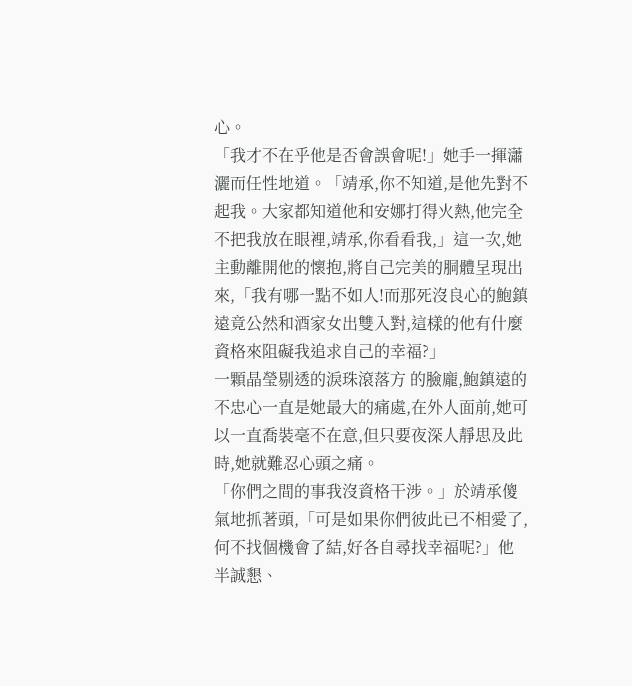心。
「我才不在乎他是否會誤會呢!」她手一揮瀟灑而任性地道。「靖承,你不知道,是他先對不起我。大家都知道他和安娜打得火熱,他完全不把我放在眼裡,靖承,你看看我,」這一次,她主動離開他的懷抱,將自己完美的胴體呈現出來,「我有哪一點不如人!而那死沒良心的鮑鎮遠竟公然和酒家女出雙入對,這樣的他有什麼資格來阻礙我追求自己的幸福?」
一顆晶瑩剔透的淚珠滾落方 的臉龐,鮑鎮遠的不忠心一直是她最大的痛處,在外人面前,她可以一直喬裝毫不在意,但只要夜深人靜思及此時,她就難忍心頭之痛。
「你們之間的事我沒資格干涉。」於靖承傻氣地抓著頭,「可是如果你們彼此已不相愛了,何不找個機會了結,好各自尋找幸福呢?」他半誠懇、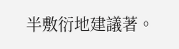半敷衍地建議著。